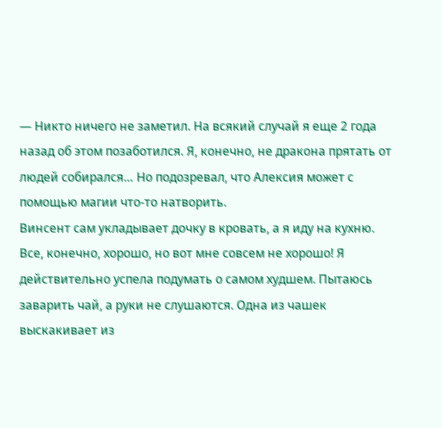— Никто ничего не заметил. На всякий случай я еще 2 года назад об этом позаботился. Я, конечно, не дракона прятать от людей собирался… Но подозревал, что Алексия может с помощью магии что-то натворить.
Винсент сам укладывает дочку в кровать, а я иду на кухню. Все, конечно, хорошо, но вот мне совсем не хорошо! Я действительно успела подумать о самом худшем. Пытаюсь заварить чай, а руки не слушаются. Одна из чашек выскакивает из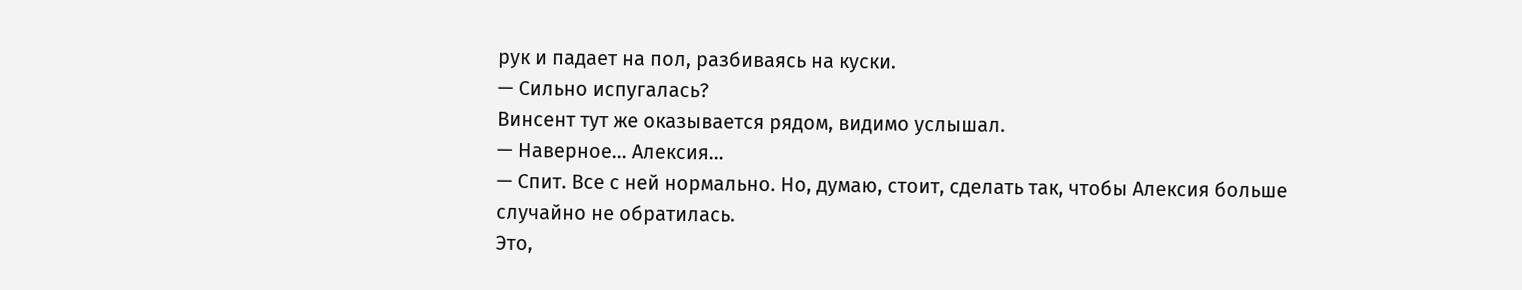рук и падает на пол, разбиваясь на куски.
— Сильно испугалась?
Винсент тут же оказывается рядом, видимо услышал.
— Наверное… Алексия…
— Спит. Все с ней нормально. Но, думаю, стоит, сделать так, чтобы Алексия больше случайно не обратилась.
Это,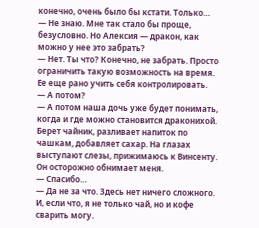конечно, очень было бы кстати. Только…
— Не знаю. Мне так стало бы проще, безусловно. Но Алексия — дракон, как можно у нее это забрать?
— Нет. Ты что? Конечно, не забрать. Просто ограничить такую возможность на время. Ее еще рано учить себя контролировать.
— А потом?
— А потом наша дочь уже будет понимать, когда и где можно становится драконихой.
Берет чайник, разливает напиток по чашкам, добавляет сахар. На глазах выступают слезы, прижимаюсь к Винсенту. Он осторожно обнимает меня.
— Спасибо…
— Да не за что. Здесь нет ничего сложного. И, если что, я не только чай, но и кофе сварить могу.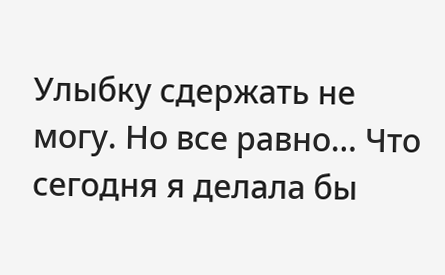Улыбку сдержать не могу. Но все равно… Что сегодня я делала бы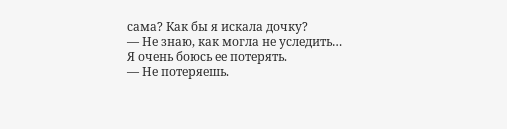сама? Как бы я искала дочку?
— Не знаю, как могла не уследить… Я очень боюсь ее потерять.
— Не потеряешь.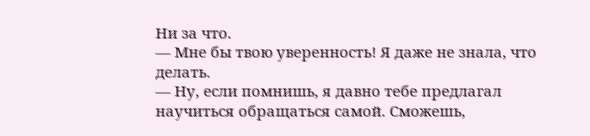Ни за что.
— Мне бы твою уверенность! Я даже не знала, что делать.
— Ну, если помнишь, я давно тебе предлагал научиться обращаться самой. Сможешь,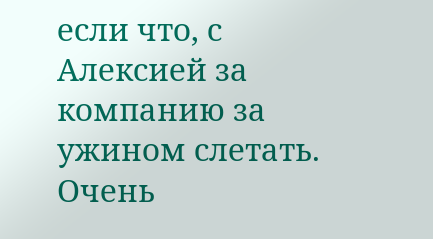если что, с Алексией за компанию за ужином слетать.
Очень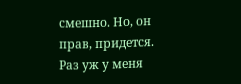смешно. Но, он прав, придется. Раз уж у меня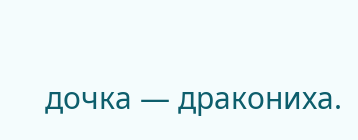дочка — дракониха.